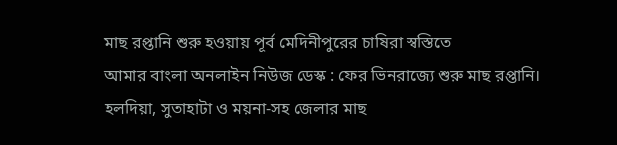মাছ রপ্তানি শুরু হওয়ায় পূর্ব মেদিনীপুরের চাষিরা স্বস্তিতে
আমার বাংলা অনলাইন নিউজ ডেস্ক : ফের ভিনরাজ্যে শুরু মাছ রপ্তানি। হলদিয়া, সুতাহাটা ও ময়না-সহ জেলার মাছ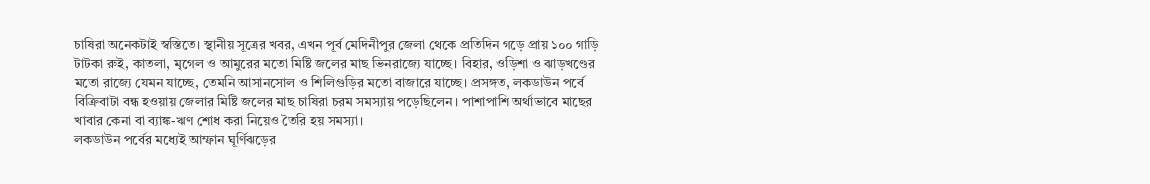চাষিরা অনেকটাই স্বস্তিতে। স্থানীয় সূত্রের খবর, এখন পূর্ব মেদিনীপুর জেলা থেকে প্রতিদিন গড়ে প্রায় ১০০ গাড়ি টাটকা রুই, কাতলা, মৃগেল ও আমুরের মতো মিষ্টি জলের মাছ ভিনরাজ্যে যাচ্ছে। বিহার, ওড়িশা ও ঝাড়খণ্ডের মতো রাজ্যে যেমন যাচ্ছে, তেমনি আসানসোল ও শিলিগুড়ির মতো বাজারে যাচ্ছে। প্রসঙ্গত, লকডাউন পর্বে বিক্রিবাটা বন্ধ হওয়ায় জেলার মিষ্টি জলের মাছ চাষিরা চরম সমস্যায় পড়েছিলেন। পাশাপাশি অর্থাভাবে মাছের খাবার কেনা বা ব্যাঙ্ক-ঋণ শোধ করা নিয়েও তৈরি হয় সমস্যা।
লকডাউন পর্বের মধ্যেই আম্ফান ঘূর্ণিঝড়ের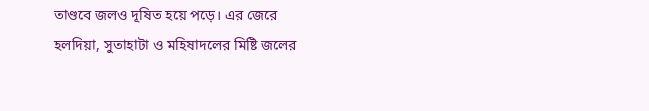তাণ্ডবে জলও দূষিত হয়ে পড়ে। এর জেরে হলদিয়া, সুতাহাটা ও মহিষাদলের মিষ্টি জলের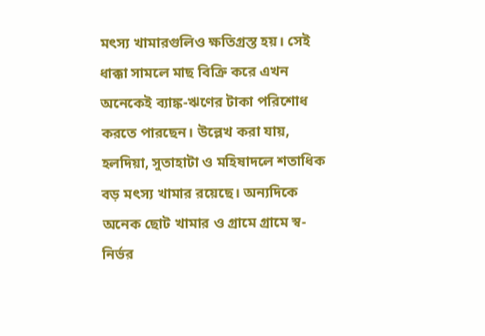মৎস্য খামারগুলিও ক্ষতিগ্রস্ত হয়। সেই ধাক্কা সামলে মাছ বিক্রি করে এখন অনেকেই ব্যাঙ্ক-ঋণের টাকা পরিশোধ করতে পারছেন। উল্লেখ করা যায়, হলদিয়া, সুতাহাটা ও মহিষাদলে শতাধিক বড় মৎস্য খামার রয়েছে। অন্যদিকে অনেক ছোট খামার ও গ্রামে গ্রামে স্ব-নির্ভর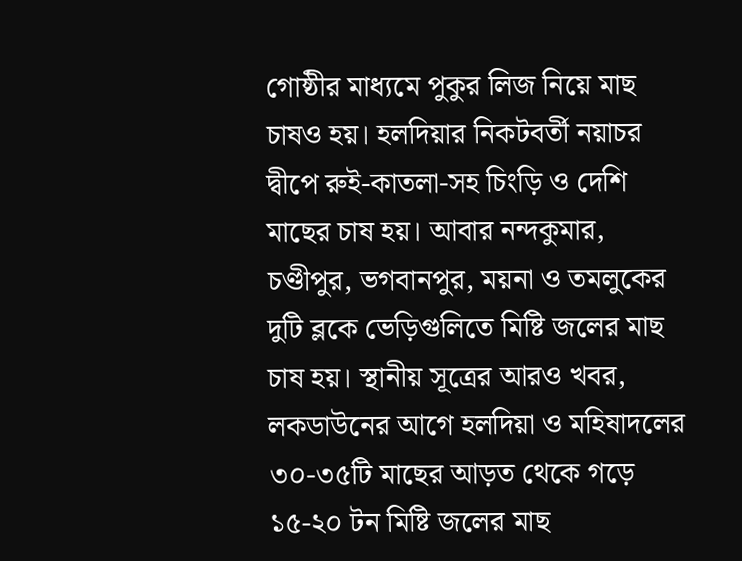গোষ্ঠীর মাধ্যমে পুকুর লিজ নিয়ে মাছ চাষও হয়। হলদিয়ার নিকটবর্তী নয়াচর দ্বীপে রুই-কাতলা-সহ চিংড়ি ও দেশি মাছের চাষ হয়। আবার নন্দকুমার, চণ্ডীপুর, ভগবানপুর, ময়না ও তমলুকের দুটি ব্লকে ভেড়িগুলিতে মিষ্টি জলের মাছ চাষ হয়। স্থানীয় সূত্রের আরও খবর, লকডাউনের আগে হলদিয়া ও মহিষাদলের ৩০-৩৫টি মাছের আড়ত থেকে গড়ে ১৫-২০ টন মিষ্টি জলের মাছ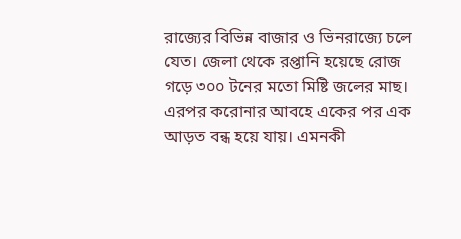রাজ্যের বিভিন্ন বাজার ও ভিনরাজ্যে চলে যেত। জেলা থেকে রপ্তানি হয়েছে রোজ গড়ে ৩০০ টনের মতো মিষ্টি জলের মাছ। এরপর করোনার আবহে একের পর এক আড়ত বন্ধ হয়ে যায়। এমনকী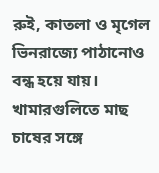রুই, কাতলা ও মৃগেল ভিনরাজ্যে পাঠানোও বন্ধ হয়ে যায়। খামারগুলিতে মাছ চাষের সঙ্গে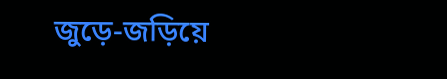জুড়ে-জড়িয়ে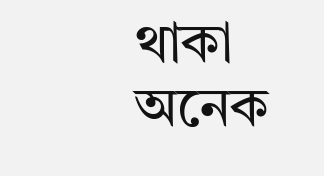থাকা অনেক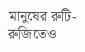মানুষের রুটি-রুজিতেও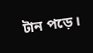টান পড়ে।